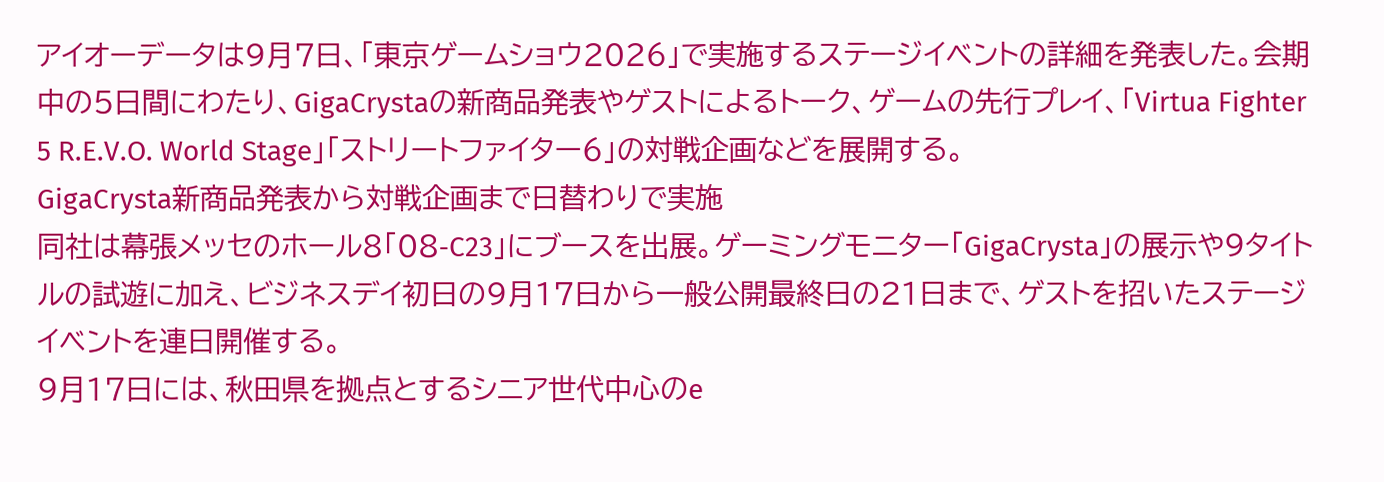アイオーデータは9月7日、「東京ゲームショウ2026」で実施するステージイベントの詳細を発表した。会期中の5日間にわたり、GigaCrystaの新商品発表やゲストによるトーク、ゲームの先行プレイ、「Virtua Fighter 5 R.E.V.O. World Stage」「ストリートファイター6」の対戦企画などを展開する。
GigaCrysta新商品発表から対戦企画まで日替わりで実施
同社は幕張メッセのホール8「08-C23」にブースを出展。ゲーミングモニター「GigaCrysta」の展示や9タイトルの試遊に加え、ビジネスデイ初日の9月17日から一般公開最終日の21日まで、ゲストを招いたステージイベントを連日開催する。
9月17日には、秋田県を拠点とするシニア世代中心のe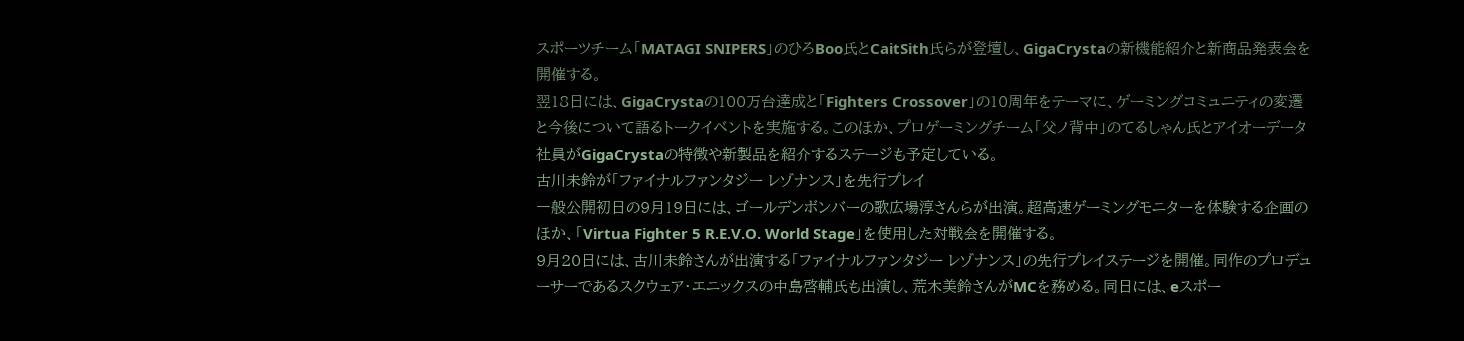スポーツチーム「MATAGI SNIPERS」のひろBoo氏とCaitSith氏らが登壇し、GigaCrystaの新機能紹介と新商品発表会を開催する。
翌18日には、GigaCrystaの100万台達成と「Fighters Crossover」の10周年をテーマに、ゲーミングコミュニティの変遷と今後について語るトークイベントを実施する。このほか、プロゲーミングチーム「父ノ背中」のてるしゃん氏とアイオーデータ社員がGigaCrystaの特徴や新製品を紹介するステージも予定している。
古川未鈴が「ファイナルファンタジー レゾナンス」を先行プレイ
一般公開初日の9月19日には、ゴールデンボンバーの歌広場淳さんらが出演。超高速ゲーミングモニターを体験する企画のほか、「Virtua Fighter 5 R.E.V.O. World Stage」を使用した対戦会を開催する。
9月20日には、古川未鈴さんが出演する「ファイナルファンタジー レゾナンス」の先行プレイステージを開催。同作のプロデューサーであるスクウェア・エニックスの中島啓輔氏も出演し、荒木美鈴さんがMCを務める。同日には、eスポー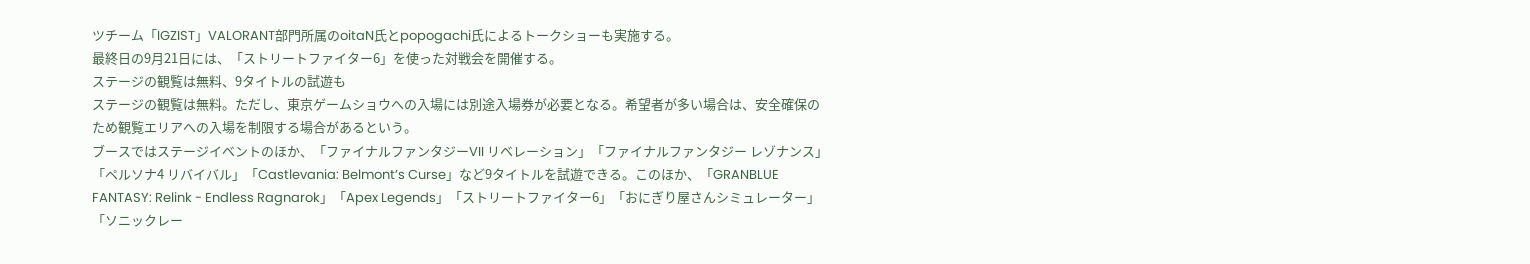ツチーム「IGZIST」VALORANT部門所属のoitaN氏とpopogachi氏によるトークショーも実施する。
最終日の9月21日には、「ストリートファイター6」を使った対戦会を開催する。
ステージの観覧は無料、9タイトルの試遊も
ステージの観覧は無料。ただし、東京ゲームショウへの入場には別途入場券が必要となる。希望者が多い場合は、安全確保のため観覧エリアへの入場を制限する場合があるという。
ブースではステージイベントのほか、「ファイナルファンタジーVII リベレーション」「ファイナルファンタジー レゾナンス」「ペルソナ4 リバイバル」「Castlevania: Belmont’s Curse」など9タイトルを試遊できる。このほか、「GRANBLUE FANTASY: Relink - Endless Ragnarok」「Apex Legends」「ストリートファイター6」「おにぎり屋さんシミュレーター」「ソニックレー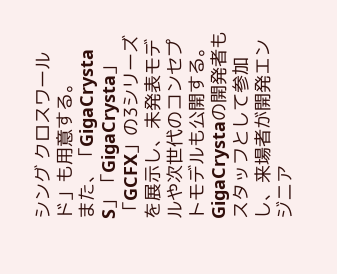シング クロスワールド」も用意する。
また、「GigaCrysta S」「GigaCrysta」「GCFX」の3シリーズを展示し、未発表モデルや次世代のコンセプトモデルも公開する。GigaCrystaの開発者もスタッフとして参加し、来場者が開発エンジニア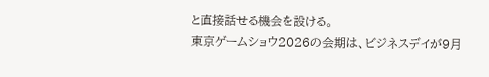と直接話せる機会を設ける。
東京ゲームショウ2026の会期は、ビジネスデイが9月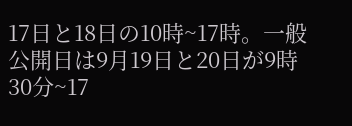17日と18日の10時~17時。一般公開日は9月19日と20日が9時30分~17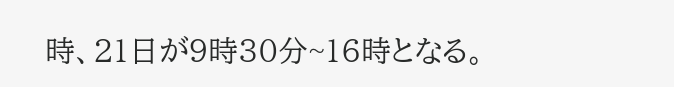時、21日が9時30分~16時となる。